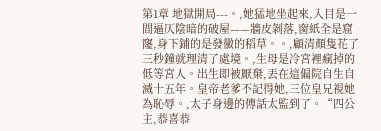第1章 地獄開局---。,她猛地坐起來,入目是一間逼仄陰暗的破屋——牆皮剝落,窗紙全是窟窿,身下鋪的是發黴的稻草。。,顧清顏隻花了三秒鐘就理清了處境。,生母是冷宮裡瘋掉的低等宮人。出生即被厭棄,丟在這偏院自生自滅十五年。皇帝老爹不記得她,三位皇兄視她為恥辱。,太子身邊的傳話太監到了。“四公主,恭喜恭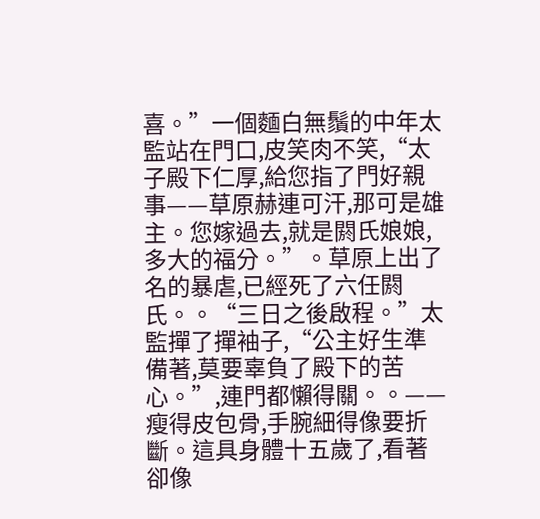喜。”一個麵白無鬚的中年太監站在門口,皮笑肉不笑,“太子殿下仁厚,給您指了門好親事——草原赫連可汗,那可是雄主。您嫁過去,就是閼氏娘娘,多大的福分。”。草原上出了名的暴虐,已經死了六任閼氏。。“三日之後啟程。”太監撣了撣袖子,“公主好生準備著,莫要辜負了殿下的苦心。”,連門都懶得關。。——瘦得皮包骨,手腕細得像要折斷。這具身體十五歲了,看著卻像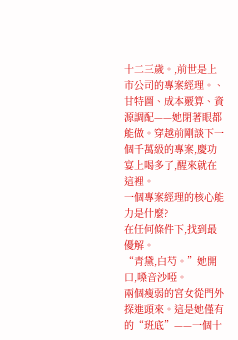十二三歲。,前世是上市公司的專案經理。、甘特圖、成本覈算、資源調配——她閉著眼都能做。穿越前剛談下一個千萬級的專案,慶功宴上喝多了,醒來就在這裡。
一個專案經理的核心能力是什麼?
在任何條件下,找到最優解。
“青黛,白芍。”她開口,嗓音沙啞。
兩個瘦弱的宮女從門外探進頭來。這是她僅有的“班底”——一個十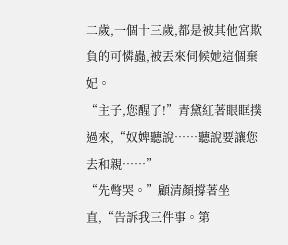二歲,一個十三歲,都是被其他宮欺負的可憐蟲,被丟來伺候她這個棄妃。
“主子,您醒了!”青黛紅著眼眶撲過來,“奴婢聽說……聽說要讓您去和親……”
“先彆哭。”顧清顏撐著坐直,“告訴我三件事。第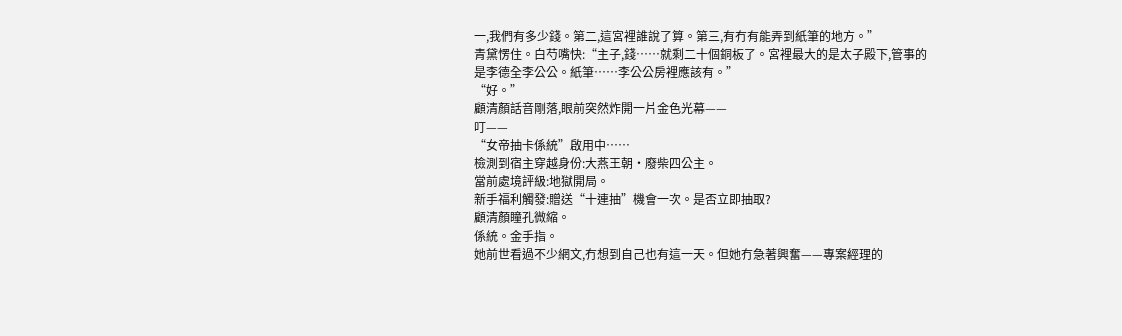一,我們有多少錢。第二,這宮裡誰說了算。第三,有冇有能弄到紙筆的地方。”
青黛愣住。白芍嘴快:“主子,錢……就剩二十個銅板了。宮裡最大的是太子殿下,管事的是李德全李公公。紙筆……李公公房裡應該有。”
“好。”
顧清顏話音剛落,眼前突然炸開一片金色光幕——
叮——
“女帝抽卡係統”啟用中……
檢測到宿主穿越身份:大燕王朝·廢柴四公主。
當前處境評級:地獄開局。
新手福利觸發:贈送“十連抽”機會一次。是否立即抽取?
顧清顏瞳孔微縮。
係統。金手指。
她前世看過不少網文,冇想到自己也有這一天。但她冇急著興奮——專案經理的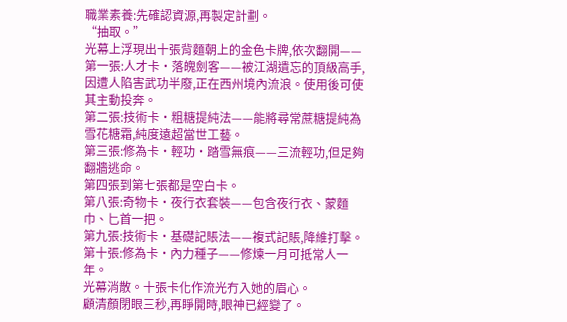職業素養:先確認資源,再製定計劃。
“抽取。”
光幕上浮現出十張背麵朝上的金色卡牌,依次翻開——
第一張:人才卡·落魄劍客——被江湖遺忘的頂級高手,因遭人陷害武功半廢,正在西州境內流浪。使用後可使其主動投奔。
第二張:技術卡·粗糖提純法——能將尋常蔗糖提純為雪花糖霜,純度遠超當世工藝。
第三張:修為卡·輕功·踏雪無痕——三流輕功,但足夠翻牆逃命。
第四張到第七張都是空白卡。
第八張:奇物卡·夜行衣套裝——包含夜行衣、蒙麵巾、匕首一把。
第九張:技術卡·基礎記賬法——複式記賬,降維打擊。
第十張:修為卡·內力種子——修煉一月可抵常人一年。
光幕消散。十張卡化作流光冇入她的眉心。
顧清顏閉眼三秒,再睜開時,眼神已經變了。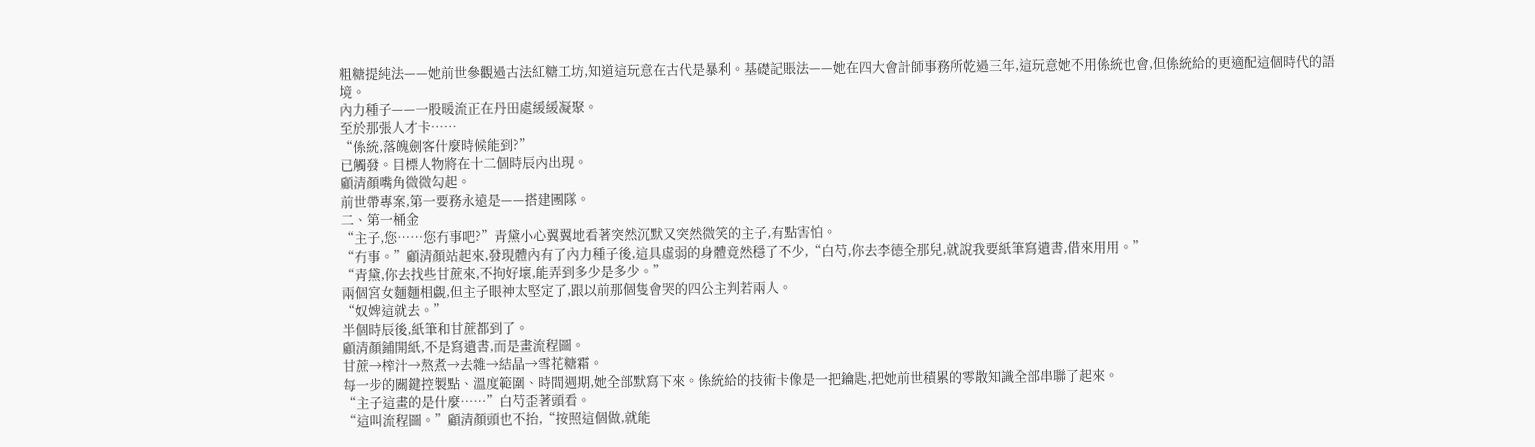粗糖提純法——她前世參觀過古法紅糖工坊,知道這玩意在古代是暴利。基礎記賬法——她在四大會計師事務所乾過三年,這玩意她不用係統也會,但係統給的更適配這個時代的語境。
內力種子——一股暖流正在丹田處緩緩凝聚。
至於那張人才卡……
“係統,落魄劍客什麼時候能到?”
已觸發。目標人物將在十二個時辰內出現。
顧清顏嘴角微微勾起。
前世帶專案,第一要務永遠是——搭建團隊。
二、第一桶金
“主子,您……您冇事吧?”青黛小心翼翼地看著突然沉默又突然微笑的主子,有點害怕。
“冇事。”顧清顏站起來,發現體內有了內力種子後,這具虛弱的身體竟然穩了不少,“白芍,你去李德全那兒,就說我要紙筆寫遺書,借來用用。”
“青黛,你去找些甘蔗來,不拘好壞,能弄到多少是多少。”
兩個宮女麵麵相覷,但主子眼神太堅定了,跟以前那個隻會哭的四公主判若兩人。
“奴婢這就去。”
半個時辰後,紙筆和甘蔗都到了。
顧清顏鋪開紙,不是寫遺書,而是畫流程圖。
甘蔗→榨汁→熬煮→去雜→結晶→雪花糖霜。
每一步的關鍵控製點、溫度範圍、時間週期,她全部默寫下來。係統給的技術卡像是一把鑰匙,把她前世積累的零散知識全部串聯了起來。
“主子這畫的是什麼……”白芍歪著頭看。
“這叫流程圖。”顧清顏頭也不抬,“按照這個做,就能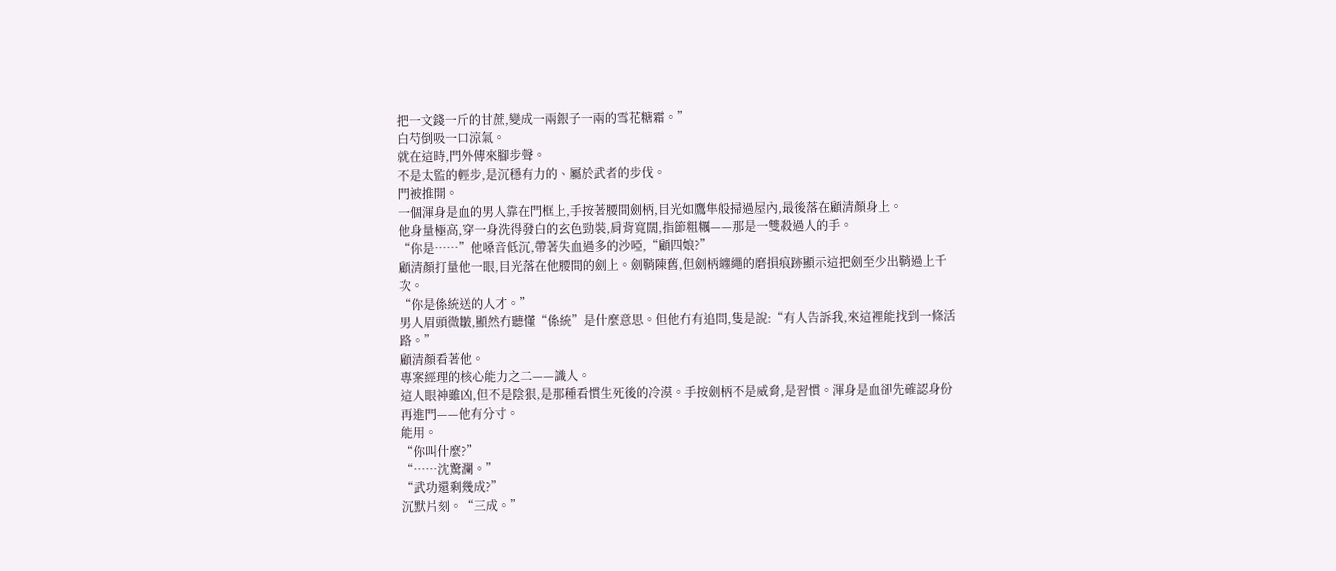把一文錢一斤的甘蔗,變成一兩銀子一兩的雪花糖霜。”
白芍倒吸一口涼氣。
就在這時,門外傳來腳步聲。
不是太監的輕步,是沉穩有力的、屬於武者的步伐。
門被推開。
一個渾身是血的男人靠在門框上,手按著腰間劍柄,目光如鷹隼般掃過屋內,最後落在顧清顏身上。
他身量極高,穿一身洗得發白的玄色勁裝,肩背寬闊,指節粗糲——那是一雙殺過人的手。
“你是……”他嗓音低沉,帶著失血過多的沙啞,“顧四娘?”
顧清顏打量他一眼,目光落在他腰間的劍上。劍鞘陳舊,但劍柄纏繩的磨損痕跡顯示這把劍至少出鞘過上千次。
“你是係統送的人才。”
男人眉頭微皺,顯然冇聽懂“係統”是什麼意思。但他冇有追問,隻是說:“有人告訴我,來這裡能找到一條活路。”
顧清顏看著他。
專案經理的核心能力之二——識人。
這人眼神雖凶,但不是陰狠,是那種看慣生死後的冷漠。手按劍柄不是威脅,是習慣。渾身是血卻先確認身份再進門——他有分寸。
能用。
“你叫什麼?”
“……沈驚瀾。”
“武功還剩幾成?”
沉默片刻。“三成。”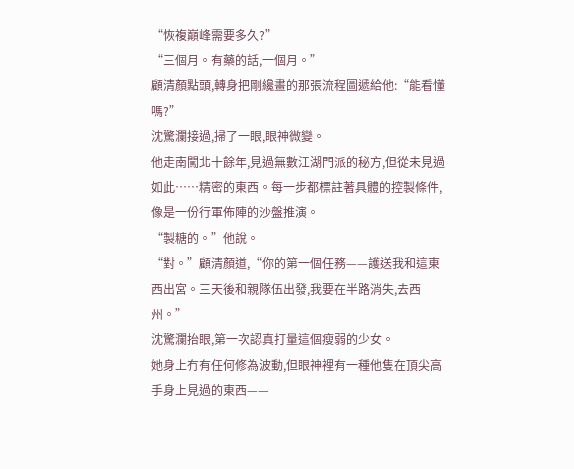“恢複巔峰需要多久?”
“三個月。有藥的話,一個月。”
顧清顏點頭,轉身把剛纔畫的那張流程圖遞給他:“能看懂嗎?”
沈驚瀾接過,掃了一眼,眼神微變。
他走南闖北十餘年,見過無數江湖門派的秘方,但從未見過如此……精密的東西。每一步都標註著具體的控製條件,像是一份行軍佈陣的沙盤推演。
“製糖的。”他說。
“對。”顧清顏道,“你的第一個任務——護送我和這東西出宮。三天後和親隊伍出發,我要在半路消失,去西州。”
沈驚瀾抬眼,第一次認真打量這個瘦弱的少女。
她身上冇有任何修為波動,但眼神裡有一種他隻在頂尖高手身上見過的東西——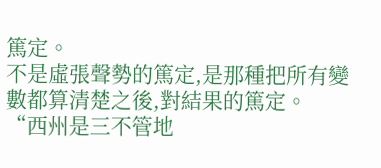篤定。
不是虛張聲勢的篤定,是那種把所有變數都算清楚之後,對結果的篤定。
“西州是三不管地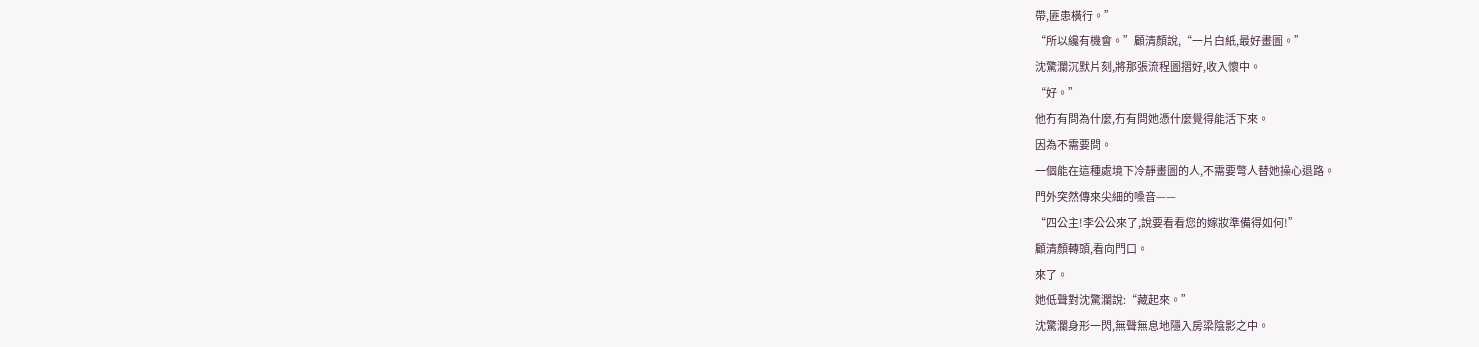帶,匪患橫行。”
“所以纔有機會。”顧清顏說,“一片白紙,最好畫圖。”
沈驚瀾沉默片刻,將那張流程圖摺好,收入懷中。
“好。”
他冇有問為什麼,冇有問她憑什麼覺得能活下來。
因為不需要問。
一個能在這種處境下冷靜畫圖的人,不需要彆人替她操心退路。
門外突然傳來尖細的嗓音——
“四公主!李公公來了,說要看看您的嫁妝準備得如何!”
顧清顏轉頭,看向門口。
來了。
她低聲對沈驚瀾說:“藏起來。”
沈驚瀾身形一閃,無聲無息地隱入房梁陰影之中。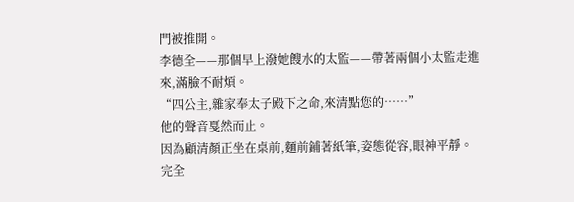門被推開。
李德全——那個早上潑她餿水的太監——帶著兩個小太監走進來,滿臉不耐煩。
“四公主,雜家奉太子殿下之命,來清點您的……”
他的聲音戛然而止。
因為顧清顏正坐在桌前,麵前鋪著紙筆,姿態從容,眼神平靜。
完全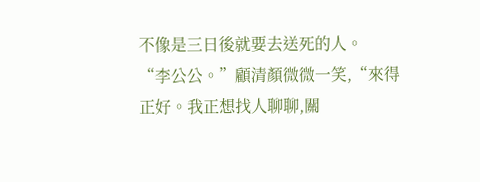不像是三日後就要去送死的人。
“李公公。”顧清顏微微一笑,“來得正好。我正想找人聊聊,關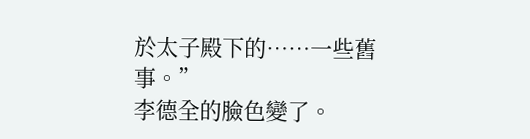於太子殿下的……一些舊事。”
李德全的臉色變了。